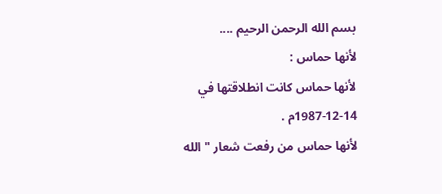بسم الله الرحمن الرحيم ....
لأنها حماس :
لأنها حماس كانت انطلاقتها في 14-12-1987م .
لأنها حماس من رفعت شعار " الله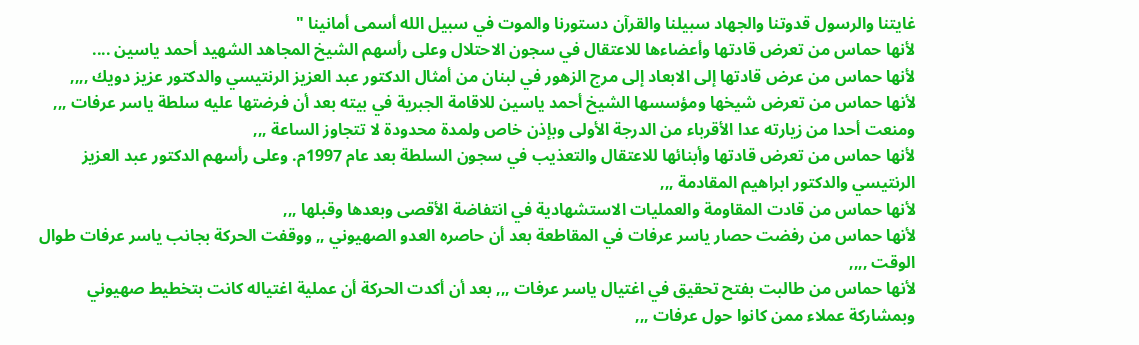غايتنا والرسول قدوتنا والجهاد سبيلنا والقرآن دستورنا والموت في سبيل الله أسمى أمانينا "
لأنها حماس من تعرض قادتها وأعضاءها للاعتقال في سجون الاحتلال وعلى رأسهم الشيخ المجاهد الشهيد أحمد ياسين ....
لأنها حماس من عرض قادتها إلى الابعاد إلى مرج الزهور في لبنان من أمثال الدكتور عبد العزيز الرنتيسي والدكتور عزيز دويك ,,,,
لأنها حماس من تعرض شيخها ومؤسسها الشيخ أحمد ياسين للاقامة الجبرية في بيته بعد أن فرضتها عليه سلطة ياسر عرفات ,,, ومنعت أحدا من زيارته عدا الأقرباء من الدرجة الأولى وبإذن خاص ولمدة محدودة لا تتجاوز الساعة ,,,
لأنها حماس من تعرض قادتها وأبنائها للاعتقال والتعذيب في سجون السلطة بعد عام 1997م. وعلى رأسهم الدكتور عبد العزيز الرنتيسي والدكتور ابراهيم المقادمة ,,,
لأنها حماس من قادت المقاومة والعمليات الاستشهادية في انتفاضة الأقصى وبعدها وقبلها ,,,
لأنها حماس من رفضت حصار ياسر عرفات في المقاطعة بعد أن حاصره العدو الصهيوني ,, ووقفت الحركة بجانب ياسر عرفات طوال الوقت ,,,,
لأنها حماس من طالبت بفتح تحقيق في اغتيال ياسر عرفات ,,, بعد أن أكدت الحركة أن عملية اغتياله كانت بتخطيط صهيوني وبمشاركة عملاء ممن كانوا حول عرفات ,,,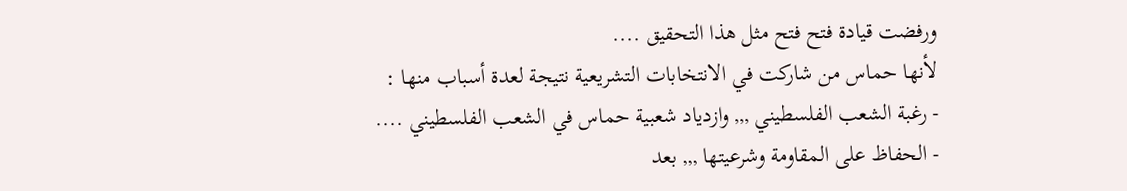ورفضت قيادة فتح فتح مثل هذا التحقيق ....
لأنها حماس من شاركت في الانتخابات التشريعية نتيجة لعدة أسباب منها :
- رغبة الشعب الفلسطيني ,,, وازدياد شعبية حماس في الشعب الفلسطيني ....
- الحفاظ على المقاومة وشرعيتها ,,, بعد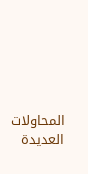المحاولات العديدة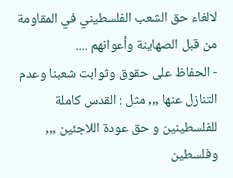لالغاء حق الشعب الفلسطيني في المقاومة من قبل الصهاينة وأعوانهم ....
- الحفاظ على حقوق وثوابت شعبنا وعدم التنازل عنها ,,, مثل : القدس كاملة للفلسطينين و حق عودة اللاجئين ,,, وفلسطين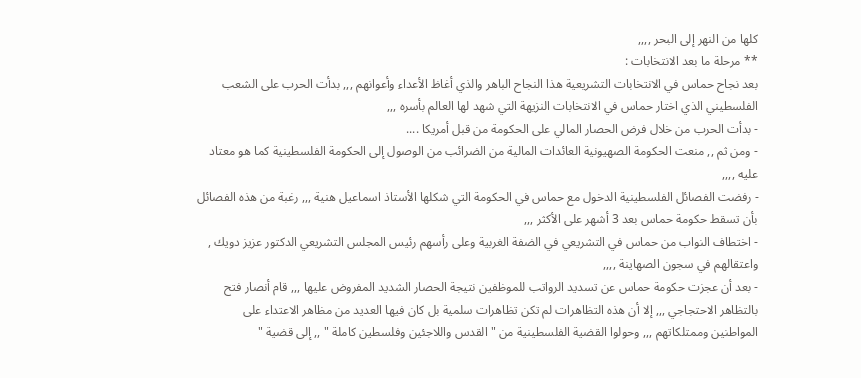كلها من النهر إلى البحر ,,,,
** مرحلة ما بعد الانتخابات :
بعد نجاح حماس في الانتخابات التشريعية هذا النجاح الباهر والذي أغاظ الأعداء وأعوانهم ,,, بدأت الحرب على الشعب الفلسطيني الذي اختار حماس في الانتخابات النزيهة التي شهد لها العالم بأسره ,,,
- بدأت الحرب من خلال فرض الحصار المالي على الحكومة من قبل أمريكا ....
- ومن ثم ,, منعت الحكومة الصهيونية العائدات المالية من الضرائب من الوصول إلى الحكومة الفلسطينية كما هو معتاد عليه ,,,,
- رفضت الفصائل الفلسطينية الدخول مع حماس في الحكومة التي شكلها الأستاذ اسماعيل هنية ,,, رغبة من هذه الفصائل بأن تسقط حكومة حماس بعد 3 أشهر على الأكثر ,,,
- اختطاف النواب من حماس في التشريعي في الضفة الغربية وعلى رأسهم رئيس المجلس التشريعي الدكتور عزيز دويك , واعتقالهم في سجون الصهاينة ,,,,
- بعد أن عجزت حكومة حماس عن تسديد الرواتب للموظفين نتيجة الحصار الشديد المفروض عليها ,,, قام أنصار فتح بالتظاهر الاحتجاجي ,,, إلا أن هذه التظاهرات لم تكن تظاهرات سلمية بل كان فيها العديد من مظاهر الاعتداء على المواطنين وممتلكاتهم ,,, وحولوا القضية الفلسطينية من " القدس واللاجئين وفلسطين كاملة " ,, إلى قضية "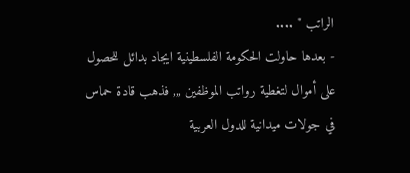الراتب " ....
- بعدها حاولت الحكومة الفلسطينية ايجاد بدائل للحصول على أموال لتغطية رواتب الموظفين ,,, فذهب قادة حماس في جولات ميدانية للدول العربية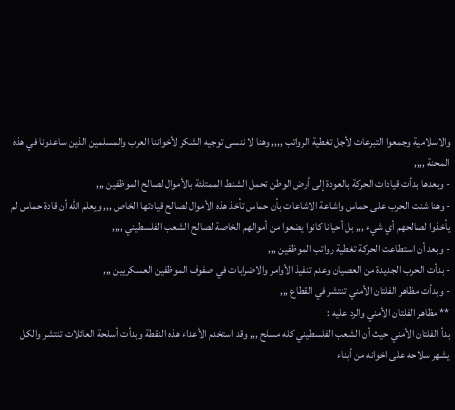والاسلامية وجمعوا التبرعات لأجل تغطية الرواتب ,,,, وهنا لا ننسى توجيه الشكر لأخواننا العرب والمسلمين الذين ساعدونا في هذه المحنة ,,,,
- وبعدها بدأت قيادات الحركة بالعودة إلى أرض الوطن تحمل الشنط الممتلئة بالأموال لصالح الموظفين ,,,
- وهنا شنت الحرب على حماس واشاعة الاشاعات بأن حماس تأخذ هذه الأموال لصالح قيادتها الخاص ,,, ويعلم الله أن قادة حماس لم يأخذوا لصالحهم أي شيء ,,, بل أحيانا كانوا يضعوا من أموالهم الخاصة لصالح الشعب الفلسطيني ,,,,
- وبعد أن استطاعت الحركة تغطية رواتب الموظفين ,,,
- بدأت الحرب الجديدة من العصيان وعدم تنفيذ الأوامر والاضرابات في صفوف الموظفين العسكريين ,,,
- وبدأت مظاهر الفلتان الأمني تنتشر في القطاع ,,,
** مظاهر الفلتان الأمني والرد عليه :
بدأ الفلتان الأمني حيث أن الشعب الفلسطيني كله مسلح ,,, وقد استخدم الأعداء هذه النقطة وبدأت أسلحة العائلات تنتشر والكل يشهر سلاحه على اخوانه من أبناء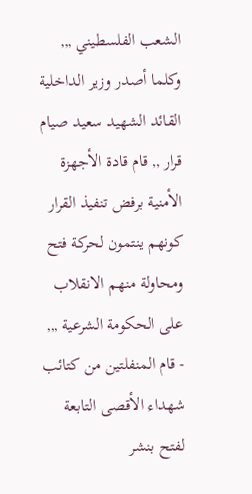الشعب الفلسطيني ,,,
وكلما أصدر وزير الداخلية القائد الشهيد سعيد صيام قرار ,, قام قادة الأجهزة الأمنية برفض تنفيذ القرار كونهم ينتمون لحركة فتح ومحاولة منهم الانقلاب على الحكومة الشرعية ,,,
- قام المنفلتين من كتائب شهداء الأقصى التابعة لفتح بنشر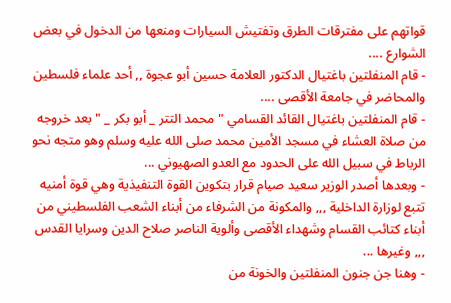قواتهم على مفترقات الطرق وتفتيش السيارات ومنعها من الدخول في بعض الشوارع ....
- قام المنفلتين باغتيال الدكتور العلامة حسين أبو عجوة ,, أحد علماء فلسطين والمحاضر في جامعة الأقصى ....
- قام المنفلتين باغتيال القائد القسامي " محمد التتر _ أبو بكر _ " بعد خروجه من صلاة العشاء في مسجد الأمين محمد صلى الله عليه وسلم وهو متجه نحو الرباط في سبيل الله على الحدود مع العدو الصهيوني ...
- وبعدها أصدر الوزير سعيد صيام قرار بتكوين القوة التنفيذية وهي قوة أمنيه تتبع لوزارة الداخلية ,,, والمكونة من الشرفاء من أبناء الشعب الفلسطيني من أبناء كتائب القسام وشهداء الأقصى وألوية الناصر صلاح الدين وسرايا القدس ,,, وغيرها ...
- وهنا جن جنون المنفلتين والخونة من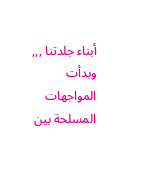أبناء جلدتنا ,,, وبدأت المواجهات المسلحة بين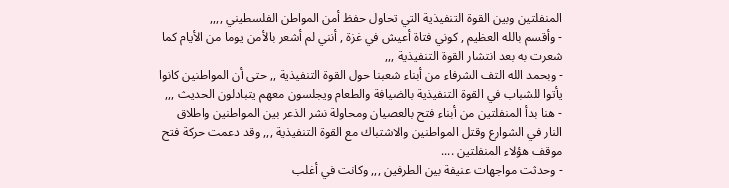المنفلتين وبين القوة التنفيذية التي تحاول حفظ أمن المواطن الفلسطيني ,,,,
- وأقسم بالله العظيم , كوني فتاة أعيش في غزة , أنني لم أشعر بالأمن يوما من الأيام كما شعرت به بعد انتشار القوة التنفيذية ,,,
- وبحمد الله التف الشرفاء من أبناء شعبنا حول القوة التنفيذية ,, حتى أن المواطنين كانوا يأتوا للشباب في القوة التنفيذية بالضيافة والطعام ويجلسون معهم يتبادلون الحديث ,,,
- هنا بدأ المنفلتين من أبناء فتح بالعصيان ومحاولة نشر الذعر بين المواطنين واطلاق النار في الشوارع وقتل المواطنين والاشتباك مع القوة التنفيذية ,,, وقد دعمت حركة فتح موقف هؤلاء المنفلتين ....
- وحدثت مواجهات عنيفة بين الطرفين ,,, وكانت في أغلب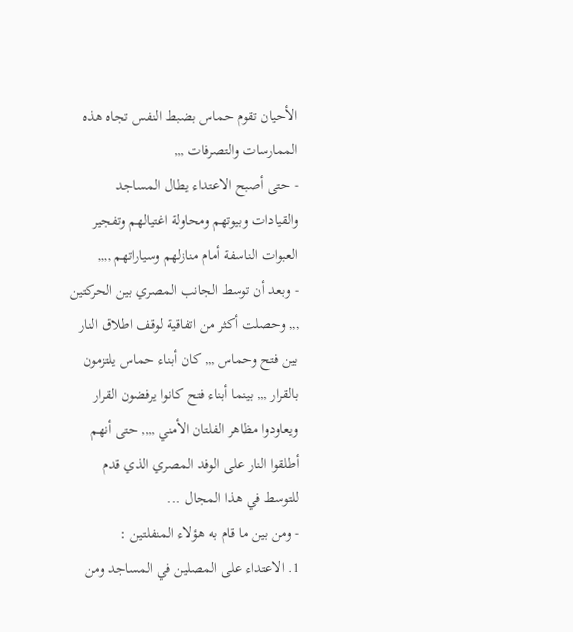الأحيان تقوم حماس بضبط النفس تجاه هذه الممارسات والتصرفات ,,,
- حتى أصبح الاعتداء يطال المساجد والقيادات وبيوتهم ومحاولة اغتيالهم وتفجير العبوات الناسفة أمام منازلهم وسياراتهم ,,,,
- وبعد أن توسط الجانب المصري بين الحركتين ,,, وحصلت أكثر من اتفاقية لوقف اطلاق النار بين فتح وحماس ,,, كان أبناء حماس يلتزمون بالقرار ,,, بينما أبناء فتح كانوا يرفضون القرار ويعاودوا مظاهر الفلتان الأمني ,,,, حتى أنهم أطلقوا النار على الوفد المصري الذي قدم للتوسط في هذا المجال ...
- ومن بين ما قام به هؤلاء المنفلتين :
1. الاعتداء على المصلين في المساجد ومن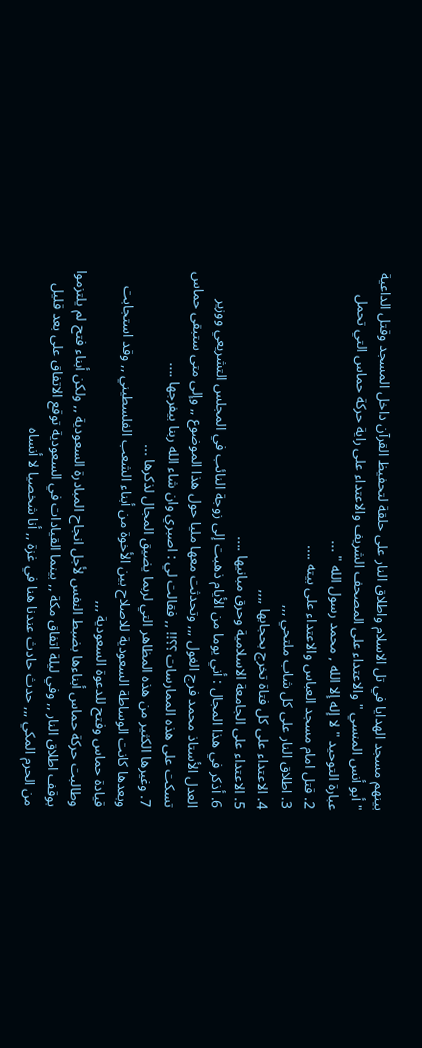بينهم مسجد الهدايا في تل الاسلام واطلاق النار على حلقة لتحفيظ القرآن داخل المسجد وقتل الداعية " أبو أنس المنسي " والاعتداء على المصحف الشريف والاعتداء على راية حركة حماس التي تحمل عبارة التوحيد " لا إله إلا الله , محمد رسول الله " ...
2. قتل امام مسجد العباس والاعتداء على بيته ....
3. اطلاق النار على كل شاب ملتحي ,,,
4. الاعتداء على كل فتاة تخرج بحجابها ,,,,
5. الاعتداء على الجامعة الاسلامية وحرق مبانيها ....
6. أذكر في هذا المجال : أني يوما من الأيام ذهبت إلى زوجة النائب في المجلس التشريعي ووزير العدل الأستاذ محمد فرج الغول ,,, وتحدثت معها مليا حول هذا الموضوع ,, وإلى متى ستبقى حماس تسكت على هذه الممارسات ؟؟!! ,, فقالت لي : اصبري وان شاء الله ربنا بيفرجها ....
7. وغيرها الكثير من هذه المظاهر التي لربما يضيق المجال لذكرها ...
وبعدها كانت الوساطة السعودية للاصلاح بين الأخوة من أبناء الشعب الفلسطيني ,, وقد استجابت قيادة حماس وفتح للدعوة السعودية ,,,
وطالبت حركة حماس أبناءها بضبط النفس لأجل انجاح المبادرة السعودية ,, ولكن أبناء فتح لم يلتزموا بوقف اطلاق النار ,, وفي ليلة اتفاق مكة ,, بينما القيادات في السعودية توقع الاتفاق على بعد قليل من الحرم المكي ,,, حدث حادث عندنا هنا في غزة ,, أنا شخصيا لا أنساه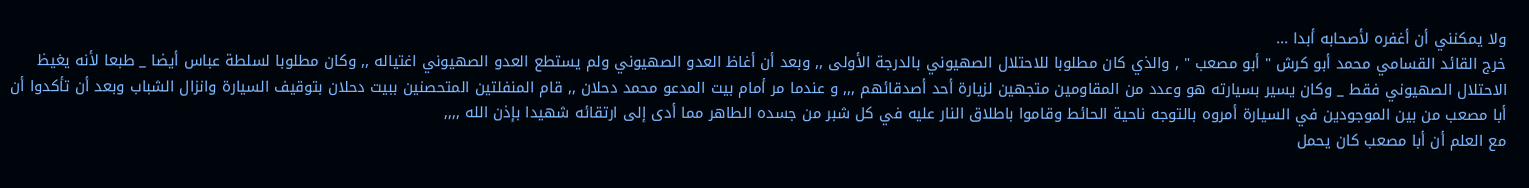ولا يمكنني أن أغفره لأصحابه أبدا ...
خرج القائد القسامي محمد أبو كرش " أبو مصعب " , والذي كان مطلوبا للاحتلال الصهيوني بالدرجة الأولى ,, وبعد أن أغاظ العدو الصهيوني ولم يستطع العدو الصهيوني اغتياله ,, وكان مطلوبا لسلطة عباس أيضا _ طبعا لأنه يغيظ الاحتلال الصهيوني فقط _ وكان يسير بسيارته هو وعدد من المقاومين متجهين لزيارة أحد أصدقائهم ,,, و عندما مر أمام بيت المدعو محمد دحلان ,, قام المنفلتين المتحصنين ببيت دحلان بتوقيف السيارة وانزال الشباب وبعد أن تأكدوا أن أبا مصعب من بين الموجودين في السيارة أمروه بالتوجه ناحية الحائط وقاموا باطلاق النار عليه في كل شبر من جسده الطاهر مما أدى إلى ارتقائه شهيدا بإذن الله ,,,,
مع العلم أن أبا مصعب كان يحمل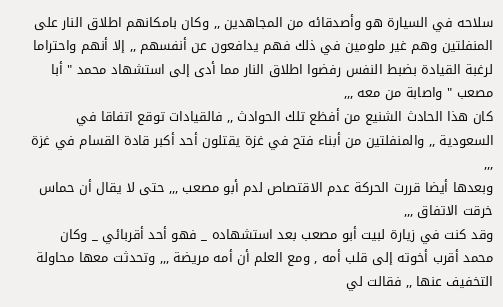سلاحه في السيارة هو وأصدقائه من المجاهدين ,, وكان بامكانهم اطلاق النار على المنفلتين وهم غير ملومين في ذلك فهم يدافعون عن أنفسهم ,, إلا أنهم واحتراما لرغبة القيادة بضبط النفس رفضوا اطلاق النار مما أدى إلى استشهاد محمد " أبا مصعب " واصابة من معه ,,,
كان هذا الحادث الشنيع من أفظع تلك الحوادث ,, فالقيادات توقع اتفاقا في السعودية ,, والمنفلتين من أبناء فتح في غزة يقتلون أحد أكبر قادة القسام في غزة ,,,
وبعدها أيضا قررت الحركة عدم الاقتصاص لدم أبو مصعب ,,, حتى لا يقال أن حماس خرقت الاتفاق ,,,
وقد كنت في زيارة لبيت أبو مصعب بعد استشهاده _ فهو أحد أقربائي _ وكان محمد أقرب أخوته إلى قلب أمه , ومع العلم أن أمه مريضة ,,, وتحدثت معها محاولة التخفيف عنها ,, فقالت لي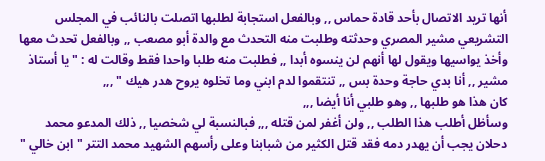أنها تريد الاتصال بأحد قادة حماس ,, وبالفعل استجابة لطلبها اتصلت بالنائب في المجلس التشريعي مشير المصري وحدثته وطلبت منه التحدث مع والدة أبو مصعب ,, وبالفعل تحدث معها وأخذ يواسيها ويقول لها أنهم لن ينسوه أبدا ,, فطلبت منه طلبا واحدا فقط وقالت له : " يا أستاذ مشير ,, أنا بدي حاجة وحدة بس ,, تنتقموا لدم ابني وما تخلوه يروح هدر هيك " ,,,
كان هذا هو طلبها ,, وهو طلبي أنا أيضا ,,,
وسأظل أطلب هذا الطلب ,, ولن أغفر لمن قتله ,,, فبالنسبة لي شخصيا ,, ذلك المدعو محمد دحلان يجب أن يهدر دمه فقد قتل الكثير من شبابنا وعلى رأسهم الشهيد محمد التتر " ابن خالي "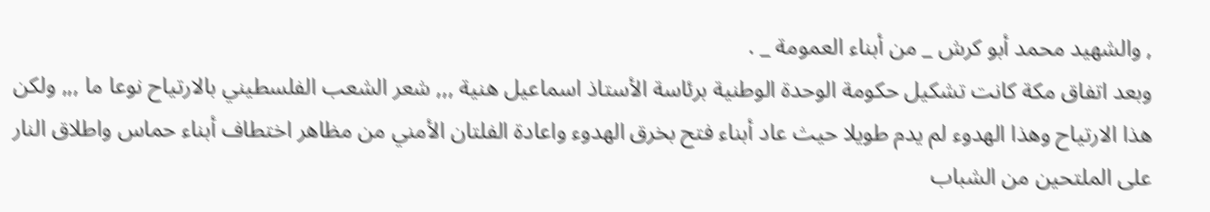, والشهيد محمد أبو كرش _ من أبناء العمومة _ .
وبعد اتفاق مكة كانت تشكيل حكومة الوحدة الوطنية برئاسة الأستاذ اسماعيل هنية ,,, شعر الشعب الفلسطيني بالارتياح نوعا ما ,,, ولكن هذا الارتياح وهذا الهدوء لم يدم طويلا حيث عاد أبناء فتح بخرق الهدوء واعادة الفلتان الأمني من مظاهر اختطاف أبناء حماس واطلاق النار على الملتحين من الشباب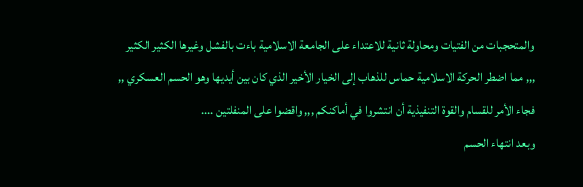والمتحجبات من الفتيات ومحاولة ثانية للاعتداء على الجامعة الاسلامية باءت بالفشل وغيرها الكثير الكثير ,,, مما اضطر الحركة الاسلامية حماس للذهاب إلى الخيار الأخير الذي كان بين أيديها وهو الحسم العسكري ,, فجاء الأمر للقسام والقوة التنفيذية أن انتشروا في أماكنكم ,,, واقضوا على المنفلتين ....
وبعد انتهاء الحسم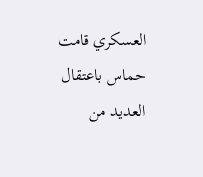العسكري قامت حماس باعتقال العديد من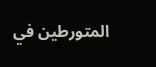المتورطين في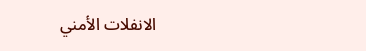الانفلات الأمني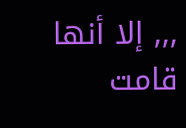,,, إلا أنها قامت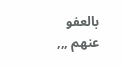بالعفو عنهم ,,,